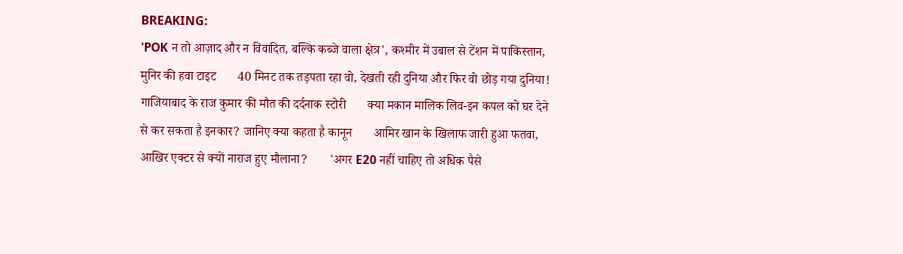BREAKING:
'POK न तो आज़ाद और न विवादित, बल्कि कब्जे वाला क्षेत्र', कश्मीर में उबाल से टेंशन में पाकिस्तान, मुनिर की हवा टाइट       40 मिनट तक तड़पता रहा वो, देखती रही दुनिया और फिर वो छोड़ गया दुनिया! गाजियाबाद के राज कुमार की मौत की दर्दनाक स्टोरी       क्या मकान मालिक लिव-इन कपल को घर देने से कर सकता है इनकार? जानिए क्या कहता है कानून       आमिर खान के खिलाफ जारी हुआ फतवा, आखिर एक्टर से क्यों नाराज हुए मौलाना?       'अगर E20 नहीं चाहिए तो अधिक पैसे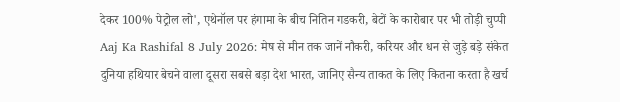देकर 100% पेट्रोल लो', एथेनॉल पर हंगामा के बीच नितिन गडकरी, बेटों के कारोबार पर भी तोड़ी चुप्पी       Aaj Ka Rashifal 8 July 2026: मेष से मीन तक जानें नौकरी, करियर और धन से जुड़े बड़े संकेत       दुनिया हथियार बेचने वाला दूसरा सबसे बड़ा देश भारत, जानिए सैन्य ताकत के लिए कितना करता है खर्च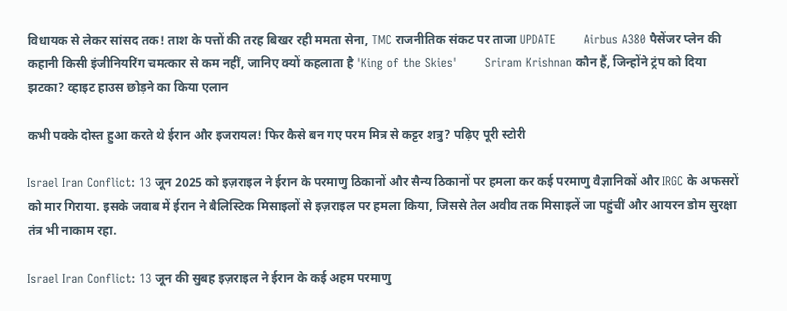विधायक से लेकर सांसद तक! ताश के पत्तों की तरह बिखर रही ममता सेना, TMC राजनीतिक संकट पर ताजा UPDATE       Airbus A380 पैसेंजर प्लेन की कहानी किसी इंजीनियरिंग चमत्कार से कम नहीं, जानिए क्यों कहलाता है 'King of the Skies'       Sriram Krishnan कौन हैं, जिन्होंने ट्रंप को दिया झटका? व्हाइट हाउस छोड़ने का किया एलान

कभी पक्के दोस्त हुआ करते थे ईरान और इजरायल! फिर कैसे बन गए परम मित्र से कट्टर शत्रु? पढ़िए पूरी स्टोरी

Israel Iran Conflict: 13 जून 2025 को इज़राइल ने ईरान के परमाणु ठिकानों और सैन्य ठिकानों पर हमला कर कई परमाणु वैज्ञानिकों और IRGC के अफसरों को मार गिराया. इसके जवाब में ईरान ने बैलिस्टिक मिसाइलों से इज़राइल पर हमला किया, जिससे तेल अवीव तक मिसाइलें जा पहुंचीं और आयरन डोम सुरक्षा तंत्र भी नाकाम रहा.

Israel Iran Conflict: 13 जून की सुबह इज़राइल ने ईरान के कई अहम परमाणु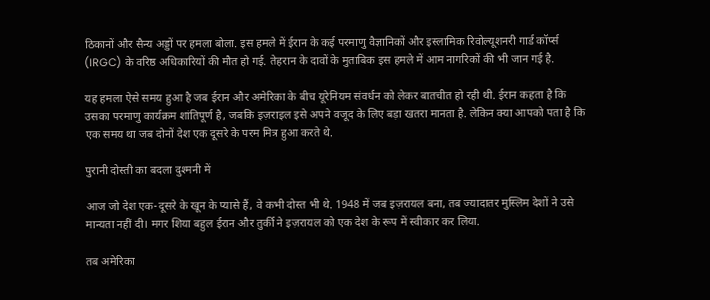ठिकानों और सैन्य अड्डों पर हमला बोला. इस हमले में ईरान के कई परमाणु वैज्ञानिकों और इस्लामिक रिवोल्यूशनरी गार्ड कॉर्प्स (IRGC) के वरिष्ठ अधिकारियों की मौत हो गई. तेहरान के दावों के मुताबिक इस हमले में आम नागरिकों की भी जान गई है.

यह हमला ऐसे समय हुआ है जब ईरान और अमेरिका के बीच यूरेनियम संवर्धन को लेकर बातचीत हो रही थी. ईरान कहता है कि उसका परमाणु कार्यक्रम शांतिपूर्ण है, जबकि इज़राइल इसे अपने वजूद के लिए बड़ा खतरा मानता है. लेकिन क्या आपको पता है कि एक समय था जब दोनों देश एक दूसरे के परम मित्र हुआ करते थे.

पुरानी दोस्ती का बदला दुश्मनी में

आज जो देश एक-दूसरे के खून के प्यासे हैं, वे कभी दोस्त भी थे. 1948 में जब इज़रायल बना, तब ज्यादातर मुस्लिम देशों ने उसे मान्यता नहीं दी। मगर शिया बहुल ईरान और तुर्की ने इज़रायल को एक देश के रूप में स्वीकार कर लिया.

तब अमेरिका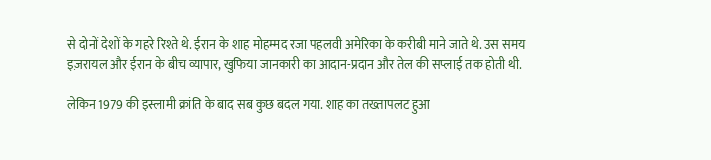से दोनों देशों के गहरे रिश्ते थे. ईरान के शाह मोहम्मद रजा पहलवी अमेरिका के करीबी माने जाते थे. उस समय इज़रायल और ईरान के बीच व्यापार, खुफिया जानकारी का आदान-प्रदान और तेल की सप्लाई तक होती थी.

लेकिन 1979 की इस्लामी क्रांति के बाद सब कुछ बदल गया. शाह का तख्तापलट हुआ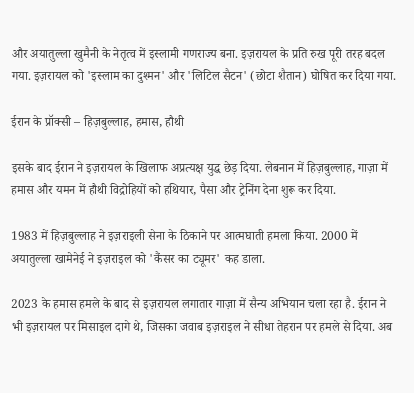और अयातुल्ला खुमैनी के नेतृत्व में इस्लामी गणराज्य बना. इज़रायल के प्रति रुख पूरी तरह बदल गया. इज़रायल को 'इस्लाम का दुश्मन' और 'लिटिल सैटन' (छोटा शैतान) घोषित कर दिया गया.

ईरान के प्रॉक्सी – हिज़बुल्लाह, हमास, हौथी

इसके बाद ईरान ने इज़रायल के खिलाफ अप्रत्यक्ष युद्ध छेड़ दिया. लेबनान में हिज़बुल्लाह, गाज़ा में हमास और यमन में हौथी विद्रोहियों को हथियार, पैसा और ट्रेनिंग देना शुरू कर दिया.

1983 में हिज़बुल्लाह ने इज़राइली सेना के ठिकाने पर आत्मघाती हमला किया. 2000 में अयातुल्ला खामेनेई ने इज़राइल को 'कैंसर का ट्यूमर' कह डाला.

2023 के हमास हमले के बाद से इज़रायल लगातार गाज़ा में सैन्य अभियान चला रहा है. ईरान ने भी इज़रायल पर मिसाइल दागे थे, जिसका जवाब इज़राइल ने सीधा तेहरान पर हमले से दिया. अब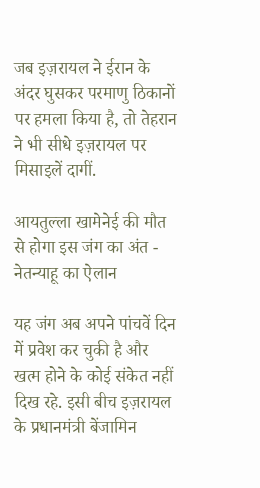जब इज़रायल ने ईरान के अंदर घुसकर परमाणु ठिकानों पर हमला किया है, तो तेहरान ने भी सीधे इज़रायल पर मिसाइलें दागीं.

आयतुल्ला खामेनेई की मौत से होगा इस जंग का अंत - नेतन्याहू का ऐलान

यह जंग अब अपने पांचवें दिन में प्रवेश कर चुकी है और खत्म होने के कोई संकेत नहीं दिख रहे. इसी बीच इज़रायल के प्रधानमंत्री बेंजामिन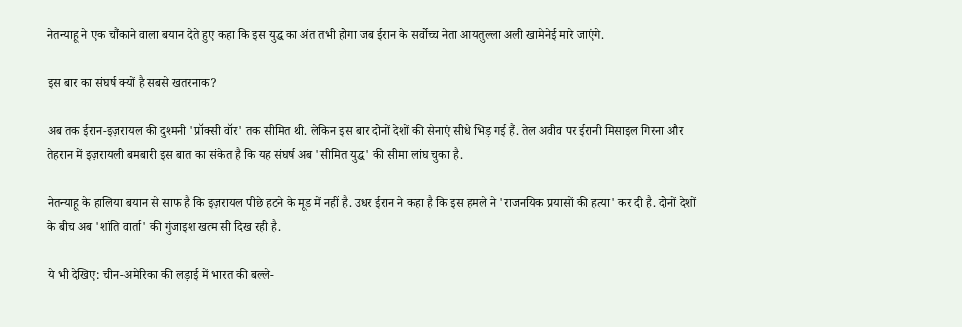नेतन्याहू ने एक चौंकाने वाला बयान देते हुए कहा कि इस युद्ध का अंत तभी होगा जब ईरान के सर्वोच्च नेता आयतुल्ला अली खामेनेई मारे जाएंगे.

इस बार का संघर्ष क्यों है सबसे खतरनाक?

अब तक ईरान-इज़रायल की दुश्मनी 'प्रॉक्सी वॉर' तक सीमित थी. लेकिन इस बार दोनों देशों की सेनाएं सीधे भिड़ गई हैं. तेल अवीव पर ईरानी मिसाइल गिरना और तेहरान में इज़रायली बमबारी इस बात का संकेत है कि यह संघर्ष अब 'सीमित युद्ध' की सीमा लांघ चुका है.

नेतन्याहू के हालिया बयान से साफ है कि इज़रायल पीछे हटने के मूड में नहीं है. उधर ईरान ने कहा है कि इस हमले ने 'राजनयिक प्रयासों की हत्या' कर दी है. दोनों देशों के बीच अब 'शांति वार्ता' की गुंजाइश खत्म सी दिख रही है.

ये भी देखिए: चीन-अमेरिका की लड़ाई में भारत की बल्ले-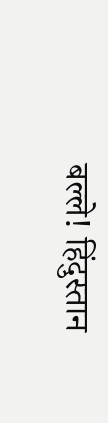बल्ले! हिंदुस्तान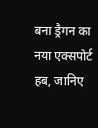बना ड्रैगन का नया एक्सपोर्ट हब, जानिए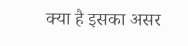क्या है इसका असर